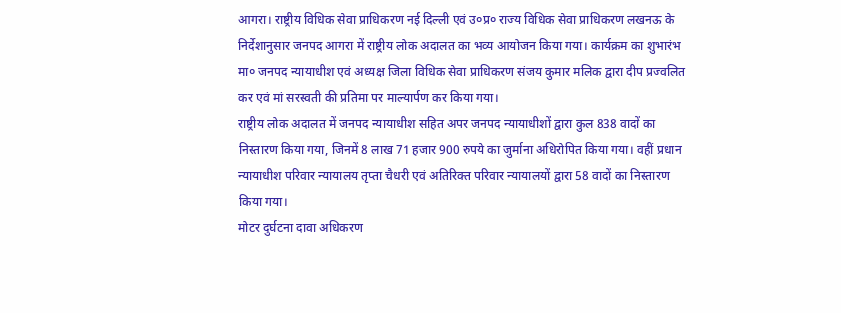आगरा। राष्ट्रीय विधिक सेवा प्राधिकरण नई दिल्ली एवं उ०प्र० राज्य विधिक सेवा प्राधिकरण लखनऊ के निर्देशानुसार जनपद आगरा में राष्ट्रीय लोक अदालत का भव्य आयोजन किया गया। कार्यक्रम का शुभारंभ मा० जनपद न्यायाधीश एवं अध्यक्ष जिला विधिक सेवा प्राधिकरण संजय कुमार मलिक द्वारा दीप प्रज्वलित कर एवं मां सरस्वती की प्रतिमा पर माल्यार्पण कर किया गया।
राष्ट्रीय लोक अदालत में जनपद न्यायाधीश सहित अपर जनपद न्यायाधीशों द्वारा कुल 838 वादों का निस्तारण किया गया, जिनमें 8 लाख 71 हजार 900 रुपये का जुर्माना अधिरोपित किया गया। वहीं प्रधान न्यायाधीश परिवार न्यायालय तृप्ता चैधरी एवं अतिरिक्त परिवार न्यायालयों द्वारा 58 वादों का निस्तारण किया गया।
मोटर दुर्घटना दावा अधिकरण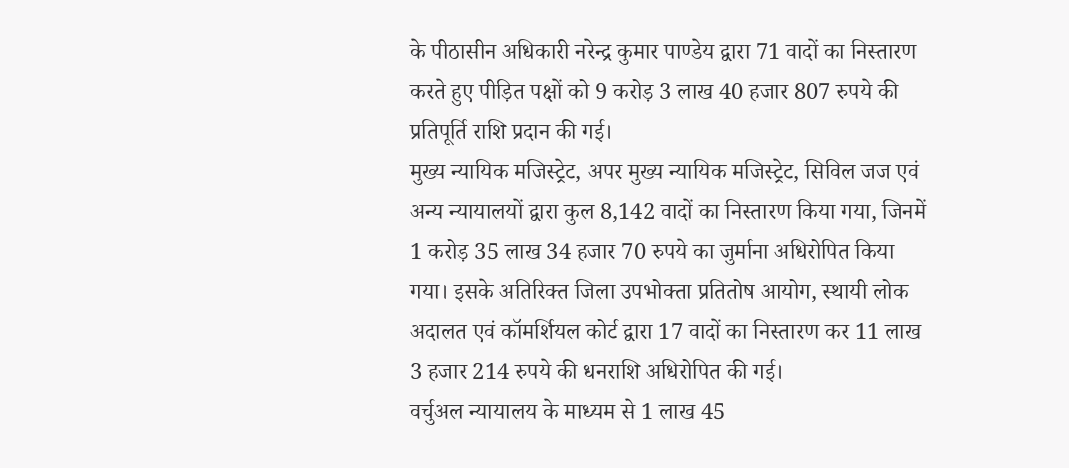के पीठासीन अधिकारी नरेन्द्र कुमार पाण्डेय द्वारा 71 वादों का निस्तारण करते हुए पीड़ित पक्षों को 9 करोड़ 3 लाख 40 हजार 807 रुपये की प्रतिपूर्ति राशि प्रदान की गई।
मुख्य न्यायिक मजिस्ट्रेट, अपर मुख्य न्यायिक मजिस्ट्रेट, सिविल जज एवं अन्य न्यायालयों द्वारा कुल 8,142 वादों का निस्तारण किया गया, जिनमें 1 करोड़ 35 लाख 34 हजार 70 रुपये का जुर्माना अधिरोपित किया गया। इसके अतिरिक्त जिला उपभोक्ता प्रतितोष आयोग, स्थायी लोक अदालत एवं कॉमर्शियल कोर्ट द्वारा 17 वादों का निस्तारण कर 11 लाख 3 हजार 214 रुपये की धनराशि अधिरोपित की गई।
वर्चुअल न्यायालय के माध्यम से 1 लाख 45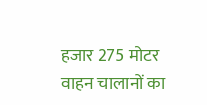हजार 275 मोटर वाहन चालानों का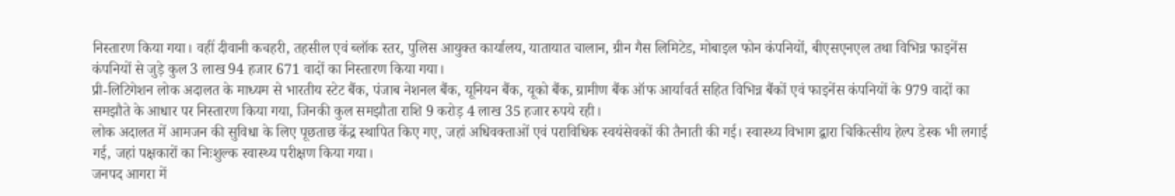निस्तारण किया गया। वहीं दीवानी कचहरी, तहसील एवं ब्लॉक स्तर, पुलिस आयुक्त कार्यालय, यातायात चालान, ग्रीन गैस लिमिटेड, मोबाइल फोन कंपनियों, बीएसएनएल तथा विभिन्न फाइनेंस कंपनियों से जुड़े कुल 3 लाख 94 हजार 671 वादों का निस्तारण किया गया।
प्री-लिटिगेशन लोक अदालत के माध्यम से भारतीय स्टेट बैंक, पंजाब नेशनल बैंक, यूनियन बैंक, यूको बैंक, ग्रामीण बैंक ऑफ आर्यावर्त सहित विभिन्न बैंकों एवं फाइनेंस कंपनियों के 979 वादों का समझौते के आधार पर निस्तारण किया गया, जिनकी कुल समझौता राशि 9 करोड़ 4 लाख 35 हजार रुपये रही।
लोक अदालत में आमजन की सुविधा के लिए पूछताछ केंद्र स्थापित किए गए, जहां अधिवक्ताओं एवं पराविधिक स्वयंसेवकों की तैनाती की गई। स्वास्थ्य विभाग द्वारा चिकित्सीय हेल्प डेस्क भी लगाई गई, जहां पक्षकारों का निःशुल्क स्वास्थ्य परीक्षण किया गया।
जनपद आगरा में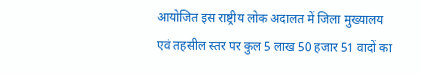आयोजित इस राष्ट्रीय लोक अदालत में जिला मुख्यालय एवं तहसील स्तर पर कुल 5 लाख 50 हजार 51 वादों का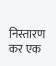निस्तारण कर एक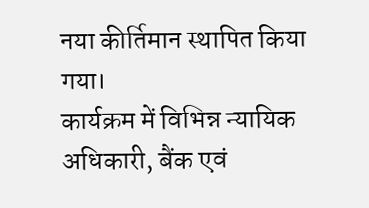नया कीर्तिमान स्थापित किया गया।
कार्यक्रम में विभिन्न न्यायिक अधिकारी, बैंक एवं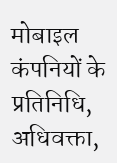मोबाइल कंपनियों के प्रतिनिधि, अधिवक्ता,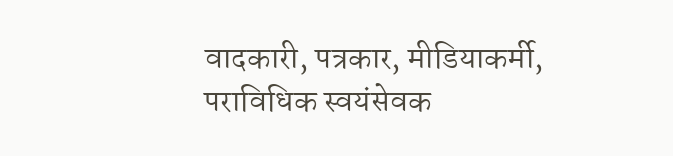वादकारी, पत्रकार, मीडियाकर्मी, पराविधिक स्वयंसेवक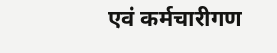एवं कर्मचारीगण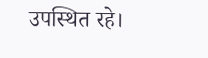उपस्थित रहे।